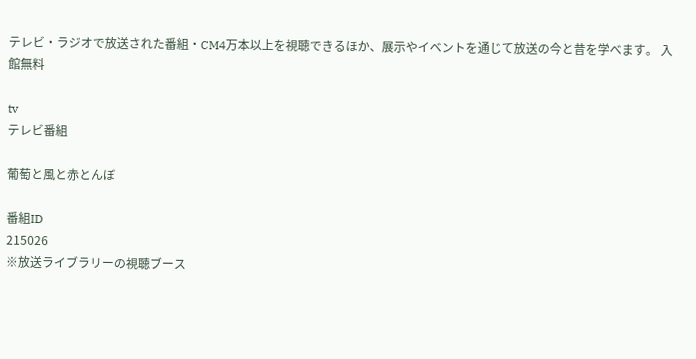テレビ・ラジオで放送された番組・CM4万本以上を視聴できるほか、展示やイベントを通じて放送の今と昔を学べます。 入館無料

tv
テレビ番組

葡萄と風と赤とんぼ

番組ID
215026
※放送ライブラリーの視聴ブース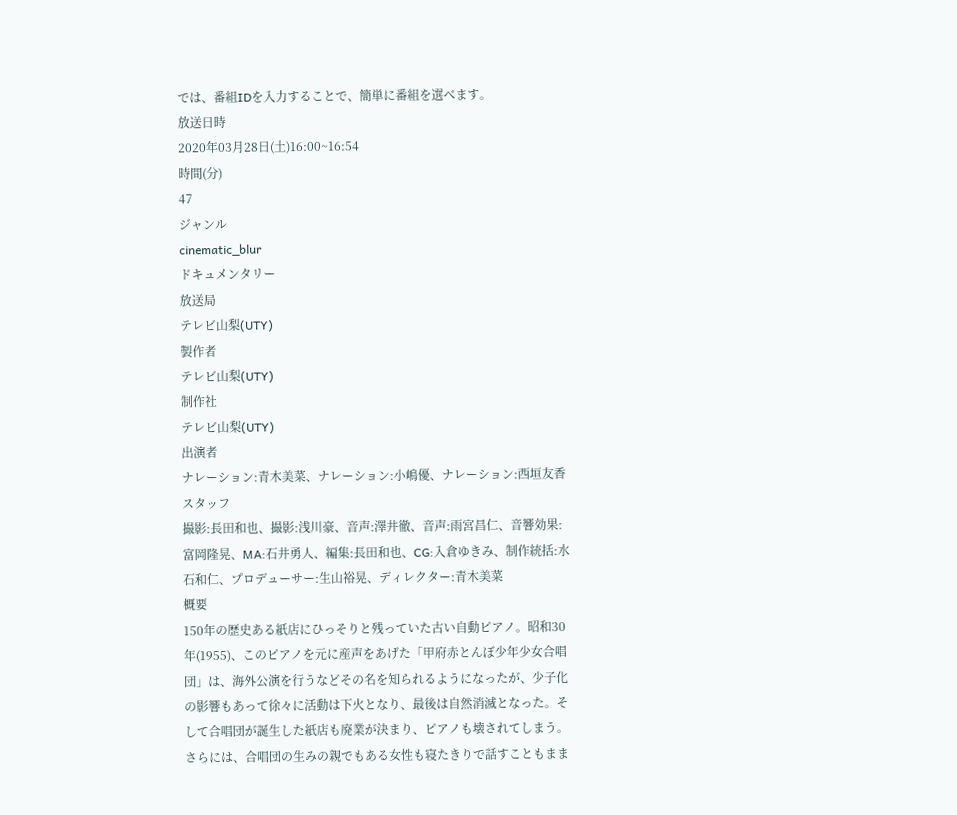では、番組IDを入力することで、簡単に番組を選べます。
放送日時
2020年03月28日(土)16:00~16:54
時間(分)
47
ジャンル
cinematic_blur
ドキュメンタリー
放送局
テレビ山梨(UTY)
製作者
テレビ山梨(UTY)
制作社
テレビ山梨(UTY)
出演者
ナレーション:青木美菜、ナレーション:小嶋優、ナレーション:西垣友香
スタッフ
撮影:長田和也、撮影:浅川豪、音声:澤井徹、音声:雨宮昌仁、音響効果:富岡隆晃、MA:石井勇人、編集:長田和也、CG:入倉ゆきみ、制作統括:水石和仁、プロデューサー:生山裕晃、ディレクター:青木美菜
概要
150年の歴史ある紙店にひっそりと残っていた古い自動ピアノ。昭和30年(1955)、このピアノを元に産声をあげた「甲府赤とんぼ少年少女合唱団」は、海外公演を行うなどその名を知られるようになったが、少子化の影響もあって徐々に活動は下火となり、最後は自然消滅となった。そして合唱団が誕生した紙店も廃業が決まり、ピアノも壊されてしまう。さらには、合唱団の生みの親でもある女性も寝たきりで話すこともまま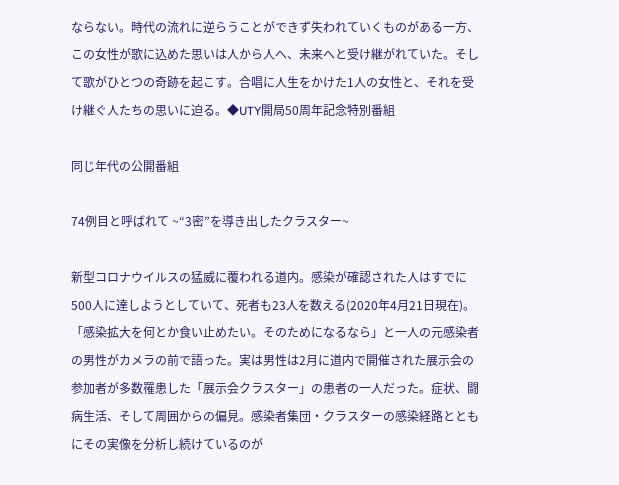ならない。時代の流れに逆らうことができず失われていくものがある一方、この女性が歌に込めた思いは人から人へ、未来へと受け継がれていた。そして歌がひとつの奇跡を起こす。合唱に人生をかけた1人の女性と、それを受け継ぐ人たちの思いに迫る。◆UTY開局50周年記念特別番組

同じ年代の公開番組

74例目と呼ばれて ~“3密”を導き出したクラスター~

新型コロナウイルスの猛威に覆われる道内。感染が確認された人はすでに500人に達しようとしていて、死者も23人を数える(2020年4月21日現在)。「感染拡大を何とか食い止めたい。そのためになるなら」と一人の元感染者の男性がカメラの前で語った。実は男性は2月に道内で開催された展示会の参加者が多数罹患した「展示会クラスター」の患者の一人だった。症状、闘病生活、そして周囲からの偏見。感染者集団・クラスターの感染経路とともにその実像を分析し続けているのが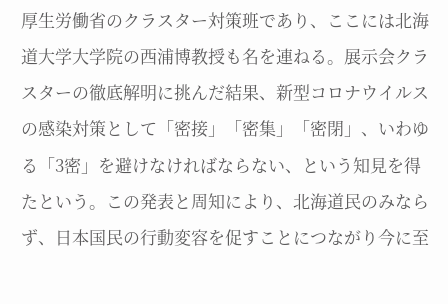厚生労働省のクラスター対策班であり、ここには北海道大学大学院の西浦博教授も名を連ねる。展示会クラスターの徹底解明に挑んだ結果、新型コロナウイルスの感染対策として「密接」「密集」「密閉」、いわゆる「3密」を避けなければならない、という知見を得たという。この発表と周知により、北海道民のみならず、日本国民の行動変容を促すことにつながり今に至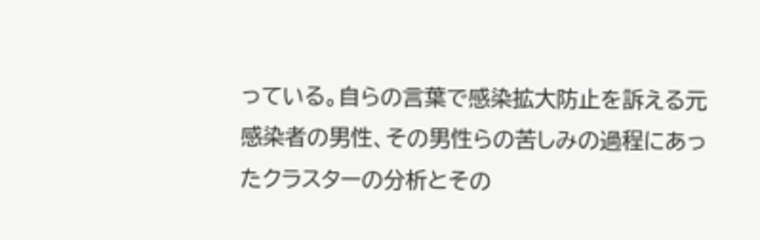っている。自らの言葉で感染拡大防止を訴える元感染者の男性、その男性らの苦しみの過程にあったクラスターの分析とその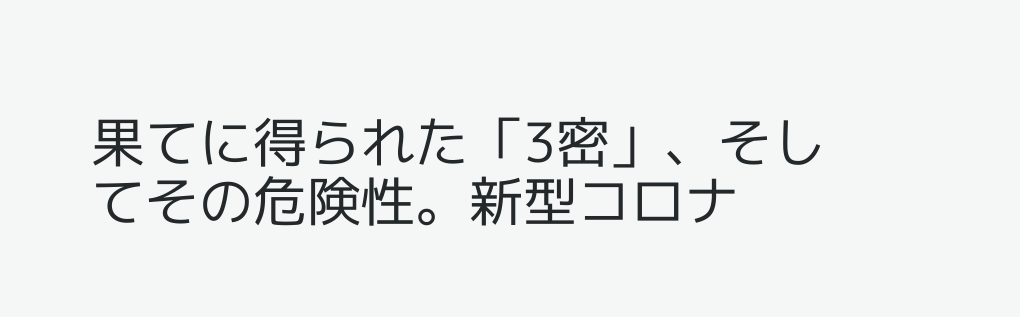果てに得られた「3密」、そしてその危険性。新型コロナ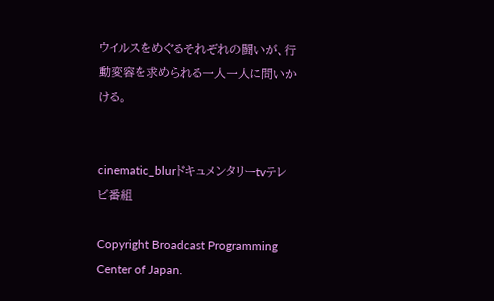ウイルスをめぐるそれぞれの闘いが、行動変容を求められる一人一人に問いかける。


cinematic_blurドキュメンタリーtvテレビ番組

Copyright Broadcast Programming Center of Japan.